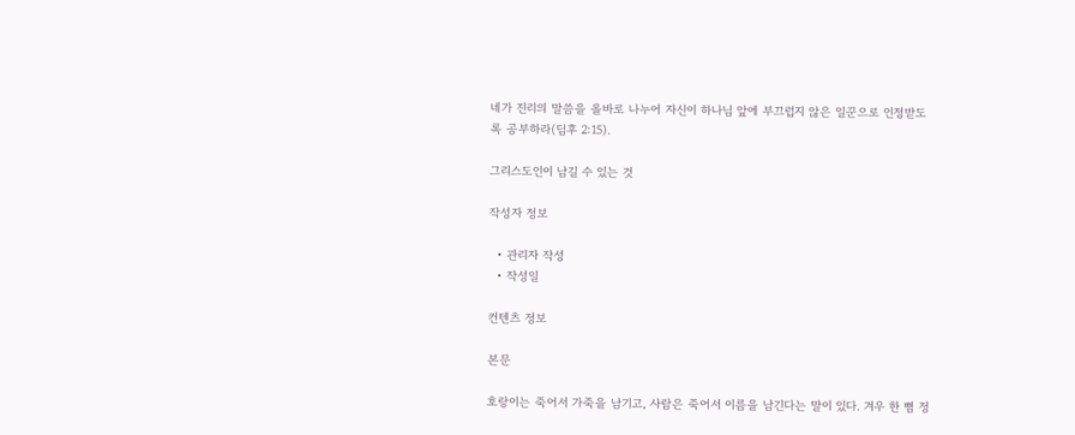네가 진리의 말씀을 올바로 나누어 자신이 하나님 앞에 부끄럽지 않은 일꾼으로 인정받도록 공부하라(딤후 2:15).

그리스도인이 남길 수 있는 것

작성자 정보

  • 관리자 작성
  • 작성일

컨텐츠 정보

본문

호랑이는 죽어서 가죽을 남기고, 사람은 죽어서 이름을 남긴다는 말이 있다. 겨우 한 뼘 정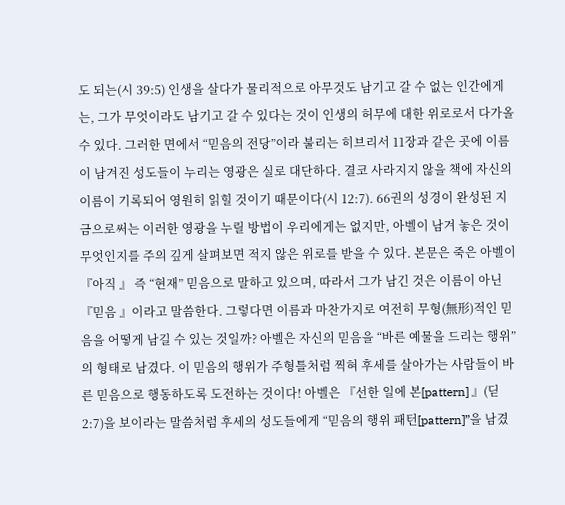도 되는(시 39:5) 인생을 살다가 물리적으로 아무것도 남기고 갈 수 없는 인간에게는, 그가 무엇이라도 남기고 갈 수 있다는 것이 인생의 허무에 대한 위로로서 다가올 수 있다. 그러한 면에서 “믿음의 전당”이라 불리는 히브리서 11장과 같은 곳에 이름이 남겨진 성도들이 누리는 영광은 실로 대단하다. 결코 사라지지 않을 책에 자신의 이름이 기록되어 영원히 읽힐 것이기 때문이다(시 12:7). 66권의 성경이 완성된 지금으로써는 이러한 영광을 누릴 방법이 우리에게는 없지만, 아벨이 남겨 놓은 것이 무엇인지를 주의 깊게 살펴보면 적지 않은 위로를 받을 수 있다. 본문은 죽은 아벨이 『아직 』 즉 “현재” 믿음으로 말하고 있으며, 따라서 그가 남긴 것은 이름이 아닌 『믿음 』이라고 말씀한다. 그렇다면 이름과 마찬가지로 여전히 무형(無形)적인 믿음을 어떻게 남길 수 있는 것일까? 아벨은 자신의 믿음을 “바른 예물을 드리는 행위”의 형태로 남겼다. 이 믿음의 행위가 주형틀처럼 찍혀 후세를 살아가는 사람들이 바른 믿음으로 행동하도록 도전하는 것이다! 아벨은 『선한 일에 본[pattern] 』(딛 2:7)을 보이라는 말씀처럼 후세의 성도들에게 “믿음의 행위 패턴[pattern]”을 남겼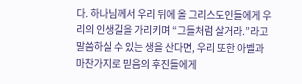다. 하나님께서 우리 뒤에 올 그리스도인들에게 우리의 인생길을 가리키며 “그들처럼 살거라.”라고 말씀하실 수 있는 생을 산다면, 우리 또한 아벨과 마찬가지로 믿음의 후진들에게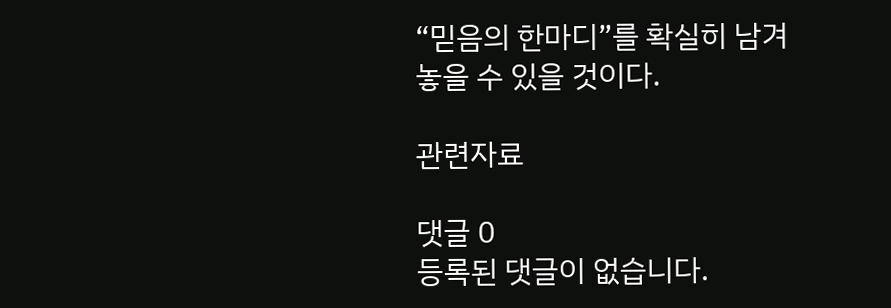“믿음의 한마디”를 확실히 남겨 놓을 수 있을 것이다.

관련자료

댓글 0
등록된 댓글이 없습니다.